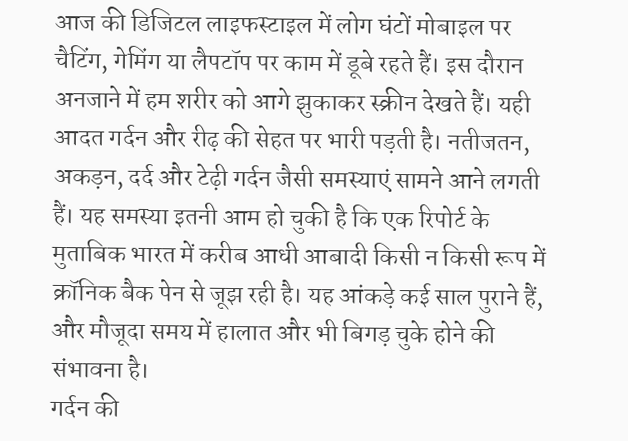आज की डिजिटल लाइफस्टाइल में लोग घंटों मोबाइल पर चैटिंग, गेमिंग या लैपटॉप पर काम में डूबे रहते हैं। इस दौरान अनजाने में हम शरीर को आगे झुकाकर स्क्रीन देखते हैं। यही आदत गर्दन और रीढ़ की सेहत पर भारी पड़ती है। नतीजतन, अकड़न, दर्द और टेढ़ी गर्दन जैसी समस्याएं सामने आने लगती हैं। यह समस्या इतनी आम हो चुकी है कि एक रिपोर्ट के मुताबिक भारत में करीब आधी आबादी किसी न किसी रूप में क्रॉनिक बैक पेन से जूझ रही है। यह आंकड़े कई साल पुराने हैं, और मौजूदा समय में हालात और भी बिगड़ चुके होने की संभावना है।
गर्दन की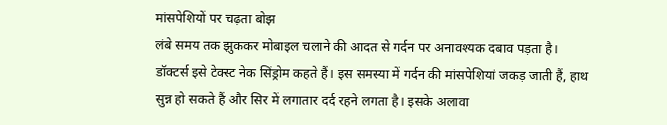मांसपेशियों पर चढ़ता बोझ
लंबे समय तक झुककर मोबाइल चलाने की आदत से गर्दन पर अनावश्यक दबाव पड़ता है। डॉक्टर्स इसे टेक्स्ट नेक सिंड्रोम कहते हैं। इस समस्या में गर्दन की मांसपेशियां जकड़ जाती हैं, हाथ सुन्न हो सकते हैं और सिर में लगातार दर्द रहने लगता है। इसके अलावा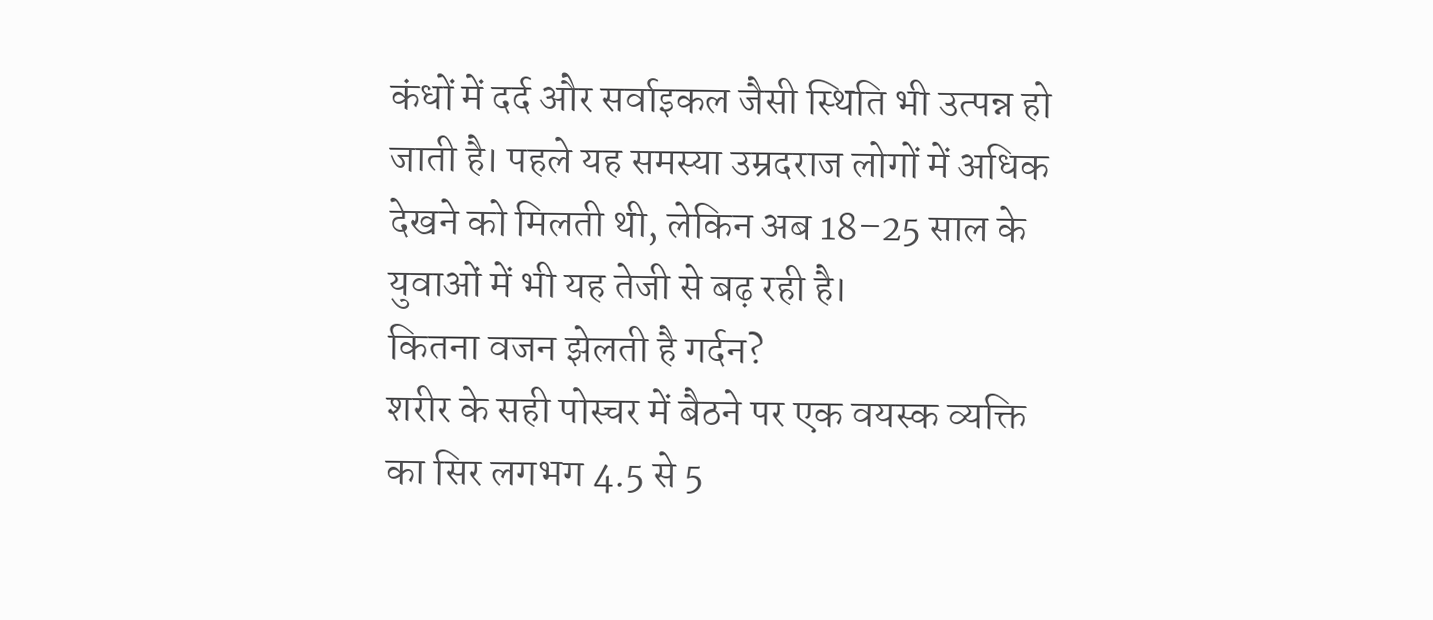कंधों में दर्द और सर्वाइकल जैसी स्थिति भी उत्पन्न हो जाती है। पहले यह समस्या उम्रदराज लोगों में अधिक देखने को मिलती थी, लेकिन अब 18–25 साल के युवाओं में भी यह तेजी से बढ़ रही है।
कितना वजन झेलती है गर्दन?
शरीर के सही पोस्चर में बैठने पर एक वयस्क व्यक्ति का सिर लगभग 4.5 से 5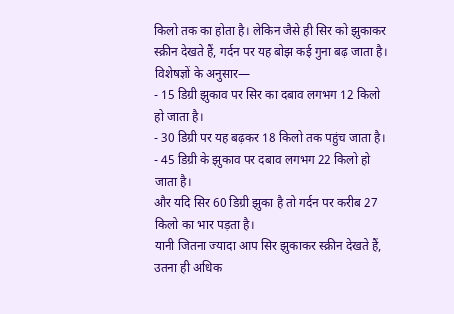किलो तक का होता है। लेकिन जैसे ही सिर को झुकाकर स्क्रीन देखते हैं, गर्दन पर यह बोझ कई गुना बढ़ जाता है। विशेषज्ञों के अनुसार—
- 15 डिग्री झुकाव पर सिर का दबाव लगभग 12 किलो हो जाता है।
- 30 डिग्री पर यह बढ़कर 18 किलो तक पहुंच जाता है।
- 45 डिग्री के झुकाव पर दबाव लगभग 22 किलो हो जाता है।
और यदि सिर 60 डिग्री झुका है तो गर्दन पर करीब 27 किलो का भार पड़ता है।
यानी जितना ज्यादा आप सिर झुकाकर स्क्रीन देखते हैं, उतना ही अधिक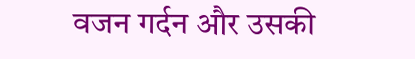वजन गर्दन और उसकी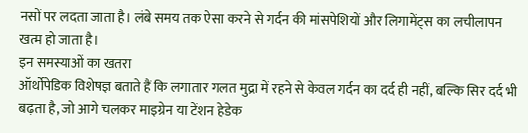नसों पर लदता जाता है। लंबे समय तक ऐसा करने से गर्दन की मांसपेशियों और लिगामेंट्स का लचीलापन खत्म हो जाता है।
इन समस्याओं का खतरा
ऑर्थोपेडिक विशेषज्ञ बताते हैं कि लगातार गलत मुद्रा में रहने से केवल गर्दन का दर्द ही नहीं, बल्कि सिर दर्द भी बढ़ता है, जो आगे चलकर माइग्रेन या टेंशन हेडेक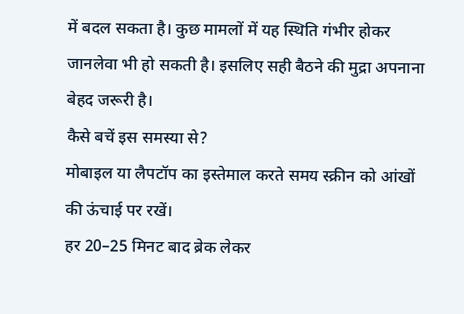में बदल सकता है। कुछ मामलों में यह स्थिति गंभीर होकर जानलेवा भी हो सकती है। इसलिए सही बैठने की मुद्रा अपनाना बेहद जरूरी है।
कैसे बचें इस समस्या से?
मोबाइल या लैपटॉप का इस्तेमाल करते समय स्क्रीन को आंखों की ऊंचाई पर रखें।
हर 20–25 मिनट बाद ब्रेक लेकर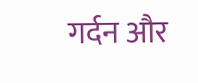गर्दन और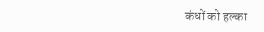कंधों को हल्का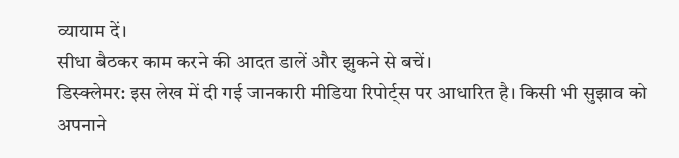व्यायाम दें।
सीधा बैठकर काम करने की आदत डालें और झुकने से बचें।
डिस्क्लेमर: इस लेख में दी गई जानकारी मीडिया रिपोर्ट्स पर आधारित है। किसी भी सुझाव को अपनाने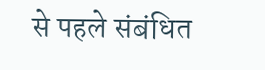से पहले संबंधित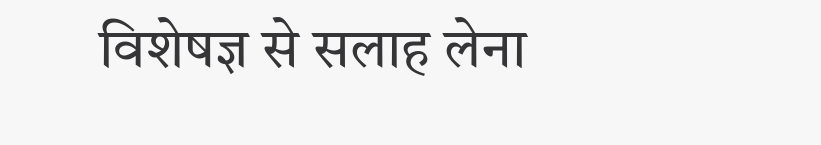विशेषज्ञ से सलाह लेना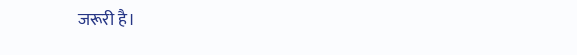जरूरी है।